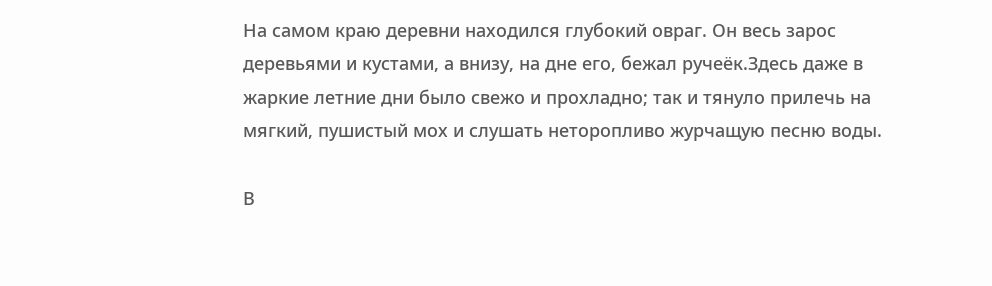На самом краю деревни находился глубокий овраг. Он весь зарос деревьями и кустами, а внизу, на дне его, бежал ручеёк.Здесь даже в жаркие летние дни было свежо и прохладно; так и тянуло прилечь на мягкий, пушистый мох и слушать неторопливо журчащую песню воды.

В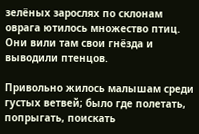зелёных зарослях по склонам оврага ютилось множество птиц. Они вили там свои гнёзда и выводили птенцов.

Привольно жилось малышам среди густых ветвей; было где полетать, попрыгать, поискать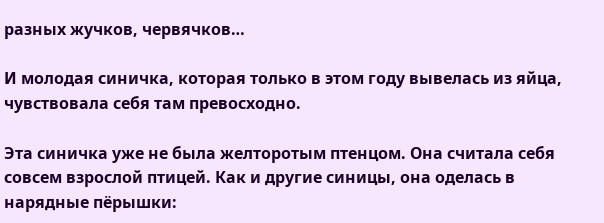разных жучков, червячков…

И молодая синичка, которая только в этом году вывелась из яйца, чувствовала себя там превосходно.

Эта синичка уже не была желторотым птенцом. Она считала себя совсем взрослой птицей. Как и другие синицы, она оделась в нарядные пёрышки: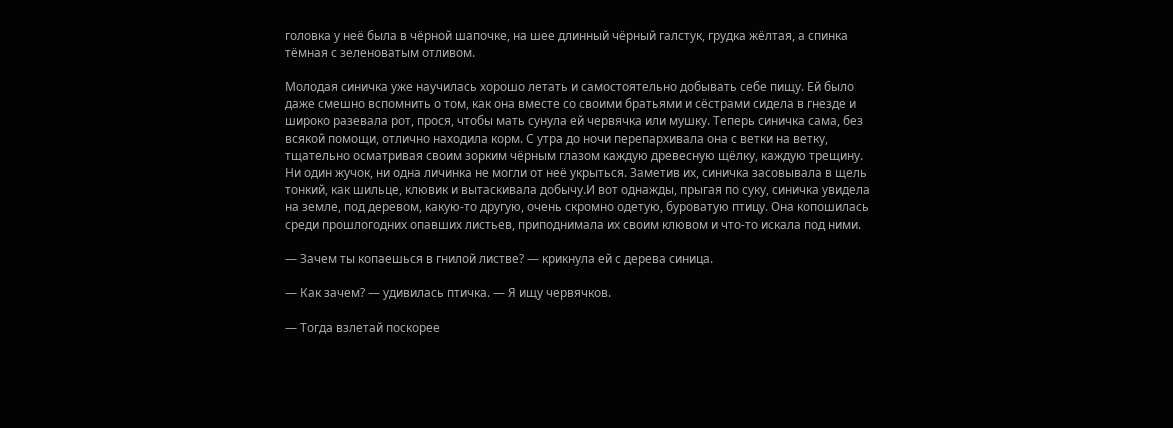головка у неё была в чёрной шапочке, на шее длинный чёрный галстук, грудка жёлтая, а спинка тёмная с зеленоватым отливом.

Молодая синичка уже научилась хорошо летать и самостоятельно добывать себе пищу. Ей было даже смешно вспомнить о том, как она вместе со своими братьями и сёстрами сидела в гнезде и широко разевала рот, прося, чтобы мать сунула ей червячка или мушку. Теперь синичка сама, без всякой помощи, отлично находила корм. С утра до ночи перепархивала она с ветки на ветку, тщательно осматривая своим зорким чёрным глазом каждую древесную щёлку, каждую трещину. Ни один жучок, ни одна личинка не могли от неё укрыться. Заметив их, синичка засовывала в щель тонкий, как шильце, клювик и вытаскивала добычу.И вот однажды, прыгая по суку, синичка увидела на земле, под деревом, какую-то другую, очень скромно одетую, буроватую птицу. Она копошилась среди прошлогодних опавших листьев, приподнимала их своим клювом и что-то искала под ними.

— Зачем ты копаешься в гнилой листве? — крикнула ей с дерева синица.

— Как зачем? — удивилась птичка. — Я ищу червячков.

— Тогда взлетай поскорее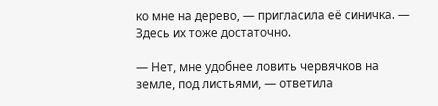ко мне на дерево, — пригласила её синичка. — Здесь их тоже достаточно.

— Нет, мне удобнее ловить червячков на земле, под листьями, — ответила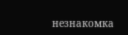незнакомка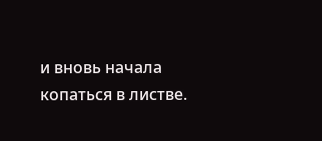и вновь начала копаться в листве.